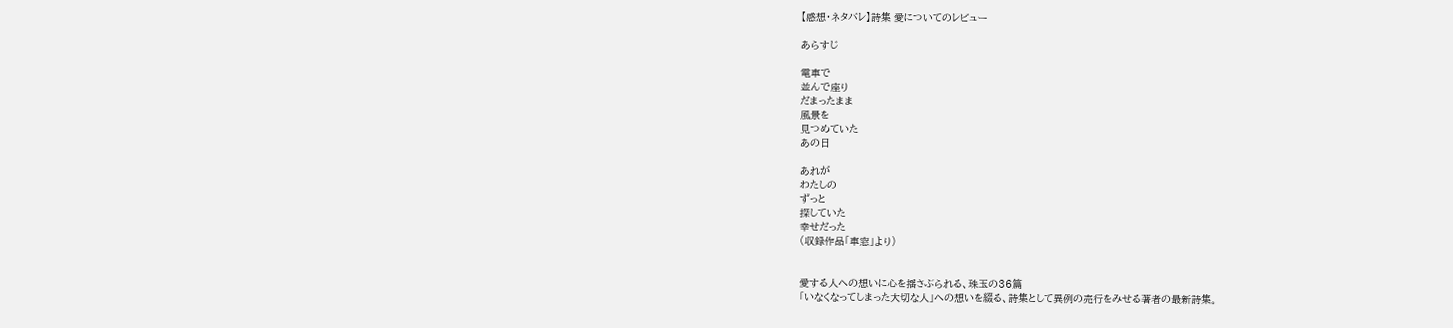【感想・ネタバレ】詩集 愛についてのレビュー

あらすじ

電車で
並んで座り
だまったまま
風景を
見つめていた
あの日

あれが
わたしの
ずっと
探していた
幸せだった
(収録作品「車窓」より)


愛する人への想いに心を揺さぶられる、珠玉の36篇
「いなくなってしまった大切な人」への想いを綴る、詩集として異例の売行をみせる著者の最新詩集。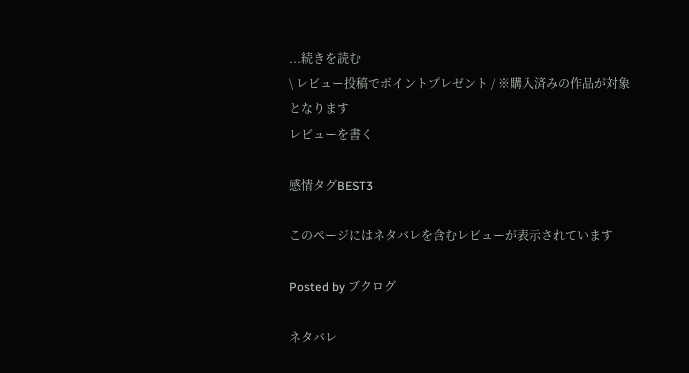...続きを読む
\ レビュー投稿でポイントプレゼント / ※購入済みの作品が対象となります
レビューを書く

感情タグBEST3

このページにはネタバレを含むレビューが表示されています

Posted by ブクログ

ネタバレ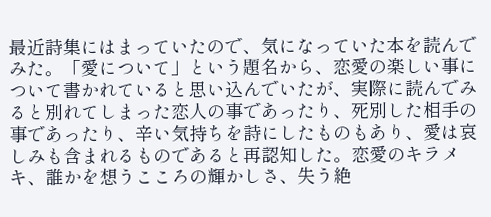最近詩集にはまっていたので、気になっていた本を読んでみた。「愛について」という題名から、恋愛の楽しい事について書かれていると思い込んでいたが、実際に読んでみると別れてしまった恋人の事であったり、死別した相手の事であったり、辛い気持ちを詩にしたものもあり、愛は哀しみも含まれるものであると再認知した。恋愛のキラメキ、誰かを想うこころの輝かしさ、失う絶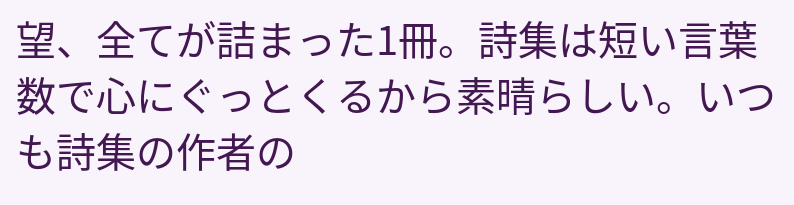望、全てが詰まった1冊。詩集は短い言葉数で心にぐっとくるから素晴らしい。いつも詩集の作者の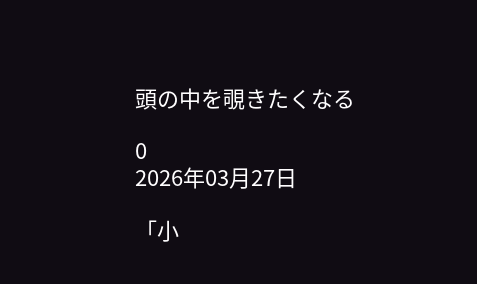頭の中を覗きたくなる

0
2026年03月27日

「小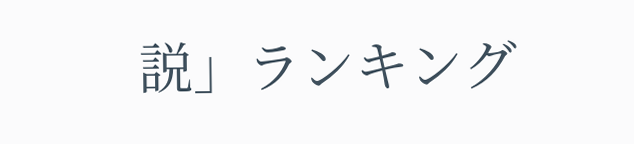説」ランキング